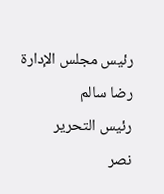رئيس مجلس الإدارة
رضا سالم
رئيس التحرير
نصر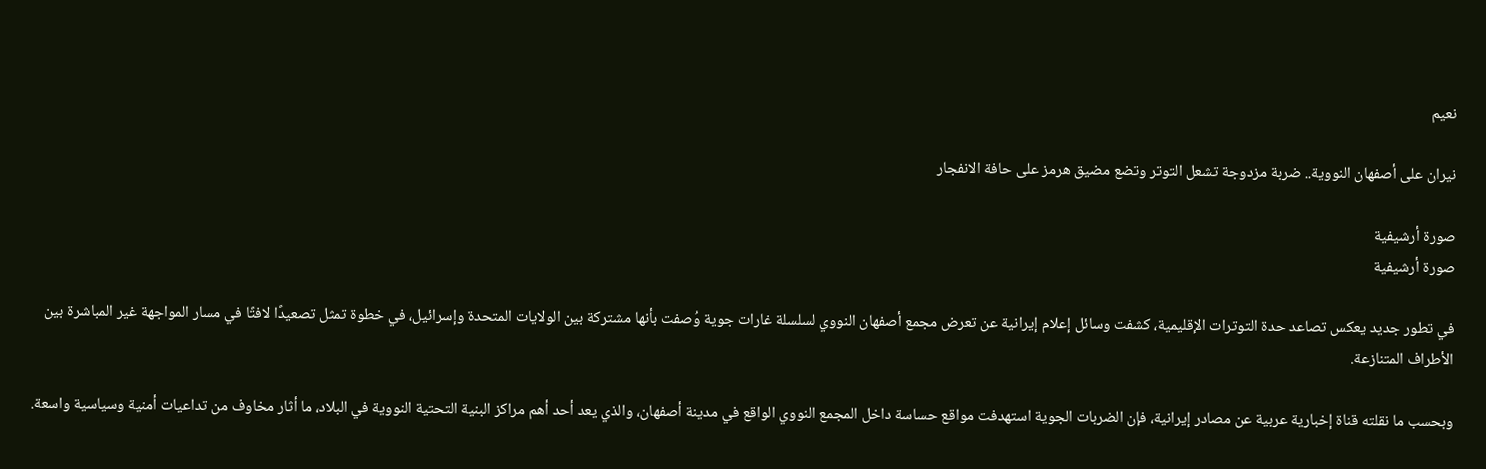نعيم

نيران على أصفهان النووية.. ضربة مزدوجة تشعل التوتر وتضع مضيق هرمز على حافة الانفجار

صورة أرشيفية
صورة أرشيفية

في تطور جديد يعكس تصاعد حدة التوترات الإقليمية، كشفت وسائل إعلام إيرانية عن تعرض مجمع أصفهان النووي لسلسلة غارات جوية وُصفت بأنها مشتركة بين الولايات المتحدة وإسرائيل، في خطوة تمثل تصعيدًا لافتًا في مسار المواجهة غير المباشرة بين الأطراف المتنازعة.

وبحسب ما نقلته قناة إخبارية عربية عن مصادر إيرانية، فإن الضربات الجوية استهدفت مواقع حساسة داخل المجمع النووي الواقع في مدينة أصفهان، والذي يعد أحد أهم مراكز البنية التحتية النووية في البلاد، ما أثار مخاوف من تداعيات أمنية وسياسية واسعة.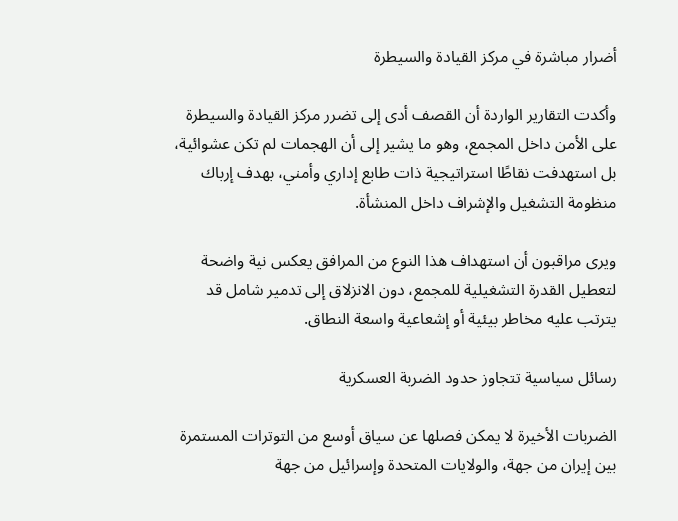أضرار مباشرة في مركز القيادة والسيطرة

وأكدت التقارير الواردة أن القصف أدى إلى تضرر مركز القيادة والسيطرة على الأمن داخل المجمع، وهو ما يشير إلى أن الهجمات لم تكن عشوائية، بل استهدفت نقاطًا استراتيجية ذات طابع إداري وأمني، بهدف إرباك منظومة التشغيل والإشراف داخل المنشأة.

ويرى مراقبون أن استهداف هذا النوع من المرافق يعكس نية واضحة لتعطيل القدرة التشغيلية للمجمع، دون الانزلاق إلى تدمير شامل قد يترتب عليه مخاطر بيئية أو إشعاعية واسعة النطاق.

رسائل سياسية تتجاوز حدود الضربة العسكرية

الضربات الأخيرة لا يمكن فصلها عن سياق أوسع من التوترات المستمرة بين إيران من جهة، والولايات المتحدة وإسرائيل من جهة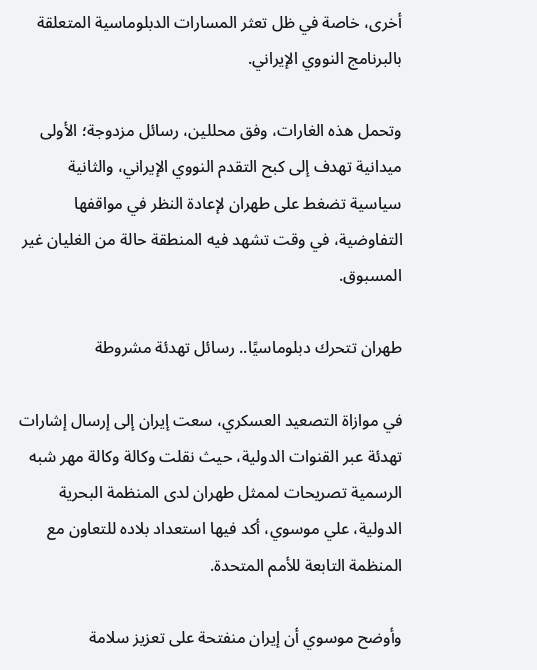أخرى، خاصة في ظل تعثر المسارات الدبلوماسية المتعلقة بالبرنامج النووي الإيراني.

وتحمل هذه الغارات، وفق محللين، رسائل مزدوجة؛ الأولى ميدانية تهدف إلى كبح التقدم النووي الإيراني، والثانية سياسية تضغط على طهران لإعادة النظر في مواقفها التفاوضية، في وقت تشهد فيه المنطقة حالة من الغليان غير المسبوق.

طهران تتحرك دبلوماسيًا.. رسائل تهدئة مشروطة

في موازاة التصعيد العسكري، سعت إيران إلى إرسال إشارات تهدئة عبر القنوات الدولية، حيث نقلت وكالة وكالة مهر شبه الرسمية تصريحات لممثل طهران لدى المنظمة البحرية الدولية، علي موسوي، أكد فيها استعداد بلاده للتعاون مع المنظمة التابعة للأمم المتحدة.

وأوضح موسوي أن إيران منفتحة على تعزيز سلامة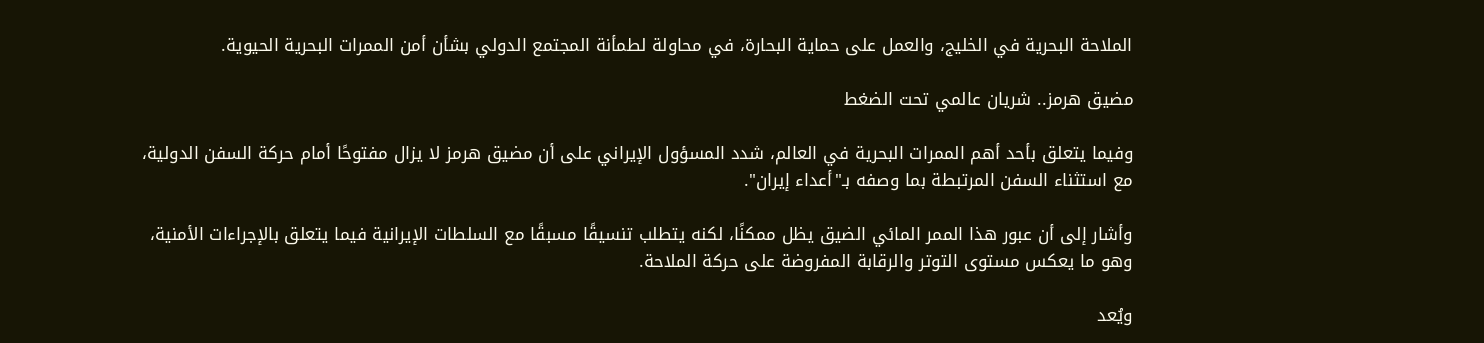الملاحة البحرية في الخليج، والعمل على حماية البحارة، في محاولة لطمأنة المجتمع الدولي بشأن أمن الممرات البحرية الحيوية.

مضيق هرمز.. شريان عالمي تحت الضغط

وفيما يتعلق بأحد أهم الممرات البحرية في العالم، شدد المسؤول الإيراني على أن مضيق هرمز لا يزال مفتوحًا أمام حركة السفن الدولية، مع استثناء السفن المرتبطة بما وصفه بـ"أعداء إيران".

وأشار إلى أن عبور هذا الممر المائي الضيق يظل ممكنًا، لكنه يتطلب تنسيقًا مسبقًا مع السلطات الإيرانية فيما يتعلق بالإجراءات الأمنية، وهو ما يعكس مستوى التوتر والرقابة المفروضة على حركة الملاحة.

ويُعد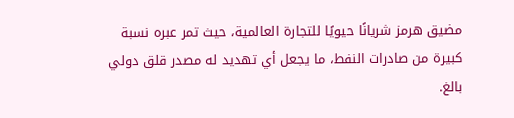مضيق هرمز شريانًا حيويًا للتجارة العالمية، حيث تمر عبره نسبة كبيرة من صادرات النفط، ما يجعل أي تهديد له مصدر قلق دولي بالغ.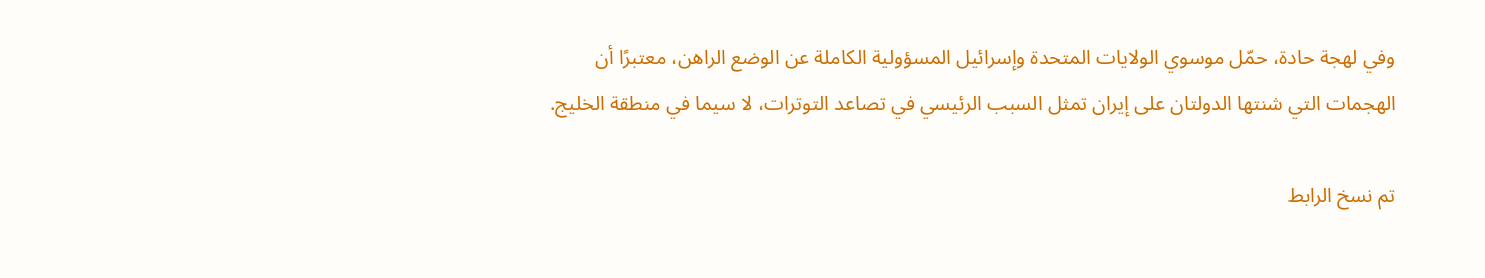وفي لهجة حادة، حمّل موسوي الولايات المتحدة وإسرائيل المسؤولية الكاملة عن الوضع الراهن، معتبرًا أن الهجمات التي شنتها الدولتان على إيران تمثل السبب الرئيسي في تصاعد التوترات، لا سيما في منطقة الخليج.

تم نسخ الرابط